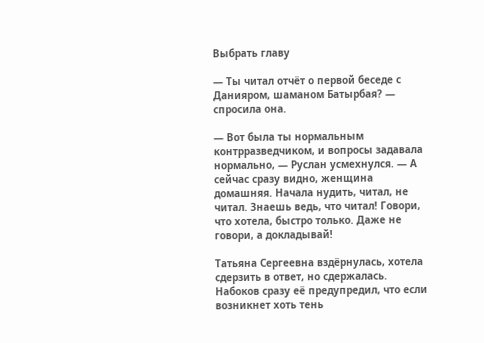Выбрать главу

— Ты читал отчёт о первой беседе с Данияром, шаманом Батырбая? — спросила она.

— Вот была ты нормальным контрразведчиком, и вопросы задавала нормально, — Руслан усмехнулся. — А сейчас сразу видно, женщина домашняя. Начала нудить, читал, не читал. Знаешь ведь, что читал! Говори, что хотела, быстро только. Даже не говори, а докладывай!

Татьяна Сергеевна вздёрнулась, хотела сдерзить в ответ, но сдержалась. Набоков сразу её предупредил, что если возникнет хоть тень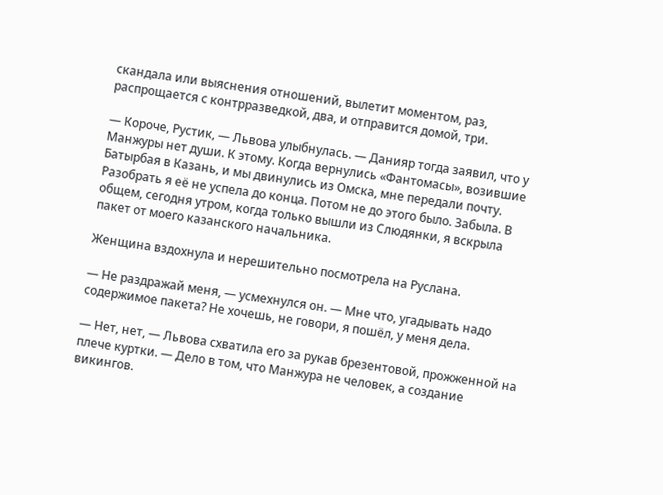скандала или выяснения отношений, вылетит моментом, раз, распрощается с контрразведкой, два, и отправится домой, три.

— Короче, Рустик, — Львова улыбнулась. — Данияр тогда заявил, что у Манжуры нет души. К этому. Когда вернулись «Фантомасы», возившие Батырбая в Казань, и мы двинулись из Омска, мне передали почту. Разобрать я её не успела до конца. Потом не до этого было. Забыла. В общем, сегодня утром, когда только вышли из Слюдянки, я вскрыла пакет от моего казанского начальника.

Женщина вздохнула и нерешительно посмотрела на Руслана.

— Не раздражай меня, — усмехнулся он. — Мне что, угадывать надо содержимое пакета? Не хочешь, не говори, я пошёл, у меня дела.

— Нет, нет, — Львова схватила его за рукав брезентовой, прожженной на плече куртки. — Дело в том, что Манжура не человек, а создание викингов.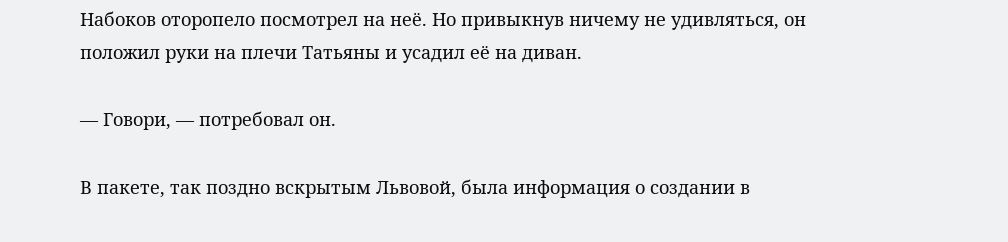Набоков оторопело посмотрел на неё. Но привыкнув ничему не удивляться, он положил руки на плечи Татьяны и усадил её на диван.

— Говори, — потребовал он.

В пакете, так поздно вскрытым Львовой, была информация о создании в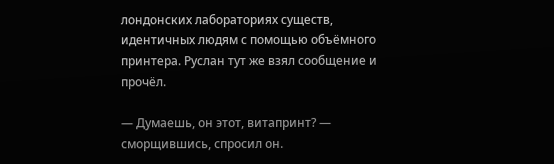лондонских лабораториях существ, идентичных людям с помощью объёмного принтера. Руслан тут же взял сообщение и прочёл.

— Думаешь, он этот, витапринт? — сморщившись, спросил он.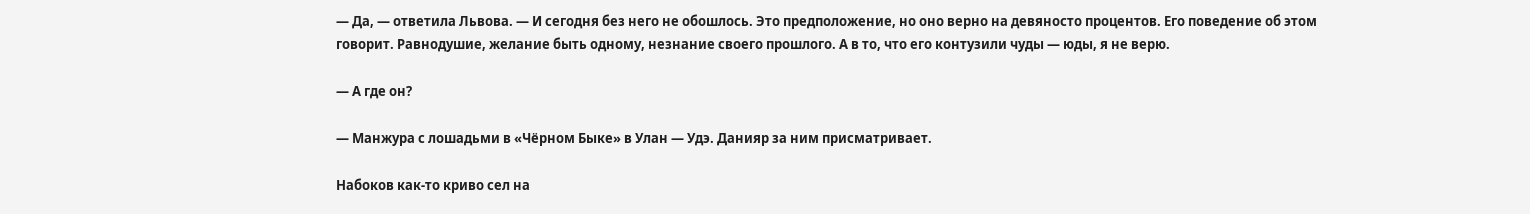— Да, — ответила Львова. — И сегодня без него не обошлось. Это предположение, но оно верно на девяносто процентов. Его поведение об этом говорит. Равнодушие, желание быть одному, незнание своего прошлого. А в то, что его контузили чуды — юды, я не верю.

— А где он?

— Манжура с лошадьми в «Чёрном Быке» в Улан — Удэ. Данияр за ним присматривает.

Набоков как-то криво сел на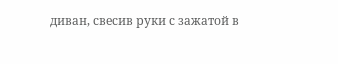диван, свесив руки с зажатой в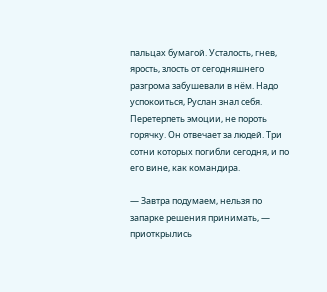пальцах бумагой. Усталость, гнев, ярость, злость от сегодняшнего разгрома забушевали в нём. Надо успокоиться, Руслан знал себя. Перетерпеть эмоции, не пороть горячку. Он отвечает за людей. Три сотни которых погибли сегодня, и по его вине, как командира.

— Завтра подумаем, нельзя по запарке решения принимать, — приоткрылись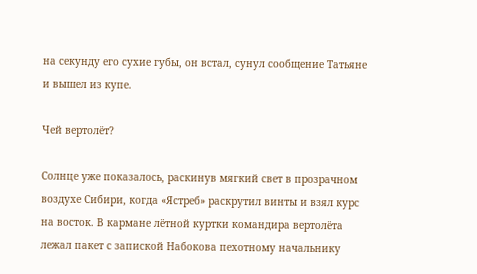на секунду его сухие губы, он встал, сунул сообщение Татьяне и вышел из купе.

Чей вертолёт?

Солнце уже показалось, раскинув мягкий свет в прозрачном воздухе Сибири, когда «Ястреб» раскрутил винты и взял курс на восток. В кармане лётной куртки командира вертолёта лежал пакет с запиской Набокова пехотному начальнику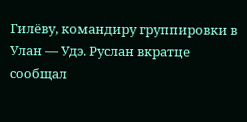Гилёву, командиру группировки в Улан — Удэ. Руслан вкратце сообщал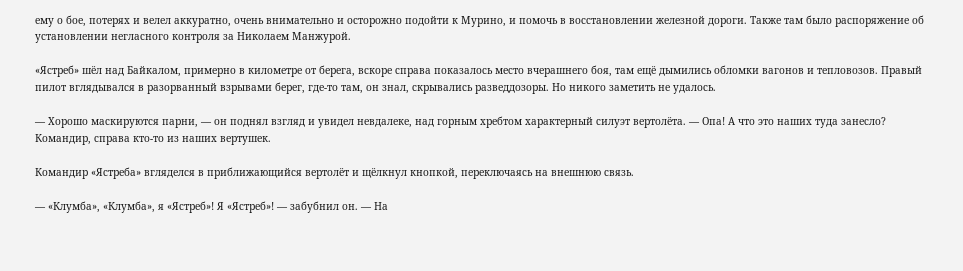ему о бое, потерях и велел аккуратно, очень внимательно и осторожно подойти к Мурино, и помочь в восстановлении железной дороги. Также там было распоряжение об установлении негласного контроля за Николаем Манжурой.

«Ястреб» шёл над Байкалом, примерно в километре от берега, вскоре справа показалось место вчерашнего боя, там ещё дымились обломки вагонов и тепловозов. Правый пилот вглядывался в разорванный взрывами берег, где-то там, он знал, скрывались разведдозоры. Но никого заметить не удалось.

— Хорошо маскируются парни, — он поднял взгляд и увидел невдалеке, над горным хребтом характерный силуэт вертолёта. — Опа! А что это наших туда занесло? Командир, справа кто-то из наших вертушек.

Командир «Ястреба» вгляделся в приближающийся вертолёт и щёлкнул кнопкой, переключаясь на внешнюю связь.

— «Клумба», «Клумба», я «Ястреб»! Я «Ястреб»! — забубнил он. — На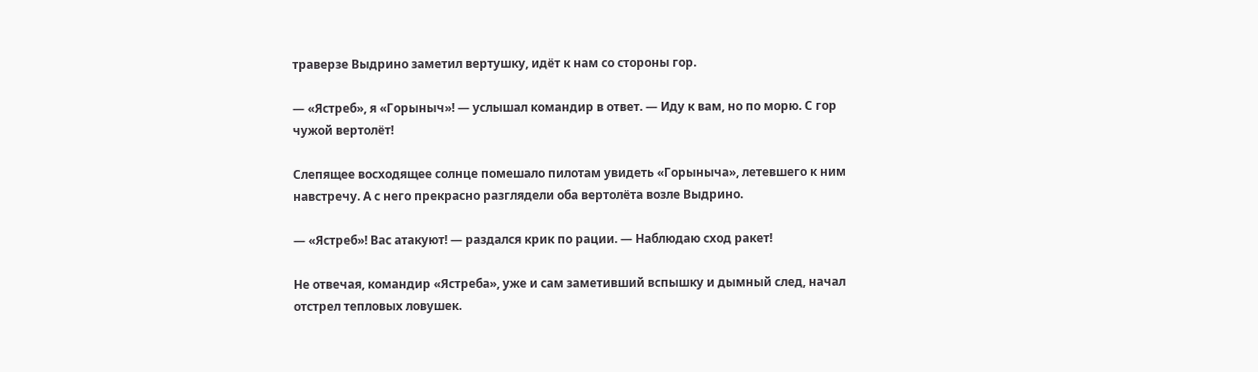траверзе Выдрино заметил вертушку, идёт к нам со стороны гор.

— «Ястреб», я «Горыныч»! — услышал командир в ответ. — Иду к вам, но по морю. С гор чужой вертолёт!

Слепящее восходящее солнце помешало пилотам увидеть «Горыныча», летевшего к ним навстречу. А с него прекрасно разглядели оба вертолёта возле Выдрино.

— «Ястреб»! Вас атакуют! — раздался крик по рации. — Наблюдаю сход ракет!

Не отвечая, командир «Ястреба», уже и сам заметивший вспышку и дымный след, начал отстрел тепловых ловушек.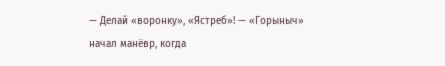— Делай «воронку», «Ястреб»! — «Горыныч» начал манёвр, когда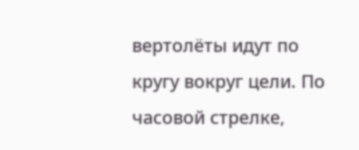вертолёты идут по кругу вокруг цели. По часовой стрелке,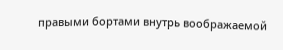правыми бортами внутрь воображаемой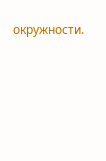окружности.